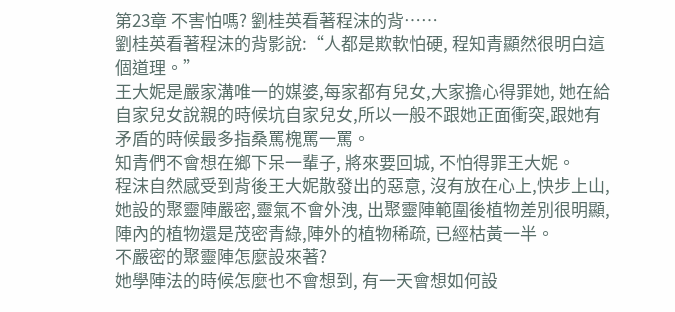第23章 不害怕嗎? 劉桂英看著程沫的背……
劉桂英看著程沫的背影說:“人都是欺軟怕硬, 程知青顯然很明白這個道理。”
王大妮是嚴家溝唯一的媒婆,每家都有兒女,大家擔心得罪她, 她在給自家兒女說親的時候坑自家兒女,所以一般不跟她正面衝突,跟她有矛盾的時候最多指桑罵槐罵一罵。
知青們不會想在鄉下呆一輩子, 將來要回城, 不怕得罪王大妮。
程沫自然感受到背後王大妮散發出的惡意, 沒有放在心上,快步上山,她設的聚靈陣嚴密,靈氣不會外洩, 出聚靈陣範圍後植物差別很明顯,陣內的植物還是茂密青綠,陣外的植物稀疏, 已經枯黃一半。
不嚴密的聚靈陣怎麼設來著?
她學陣法的時候怎麼也不會想到, 有一天會想如何設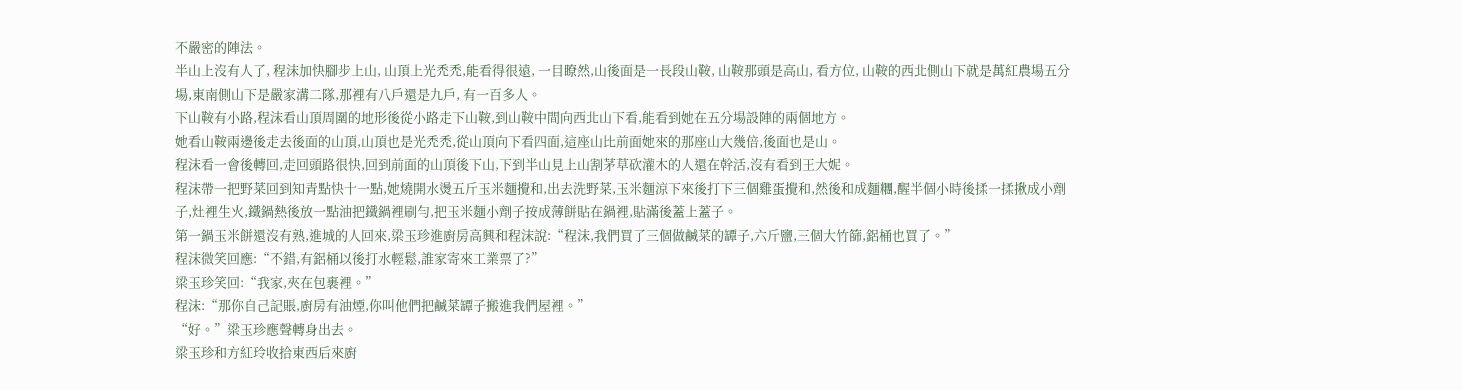不嚴密的陣法。
半山上沒有人了, 程沫加快腳步上山, 山頂上光禿禿,能看得很遠, 一目瞭然,山後面是一長段山鞍, 山鞍那頭是高山, 看方位, 山鞍的西北側山下就是萬紅農場五分場,東南側山下是嚴家溝二隊,那裡有八戶還是九戶, 有一百多人。
下山鞍有小路,程沫看山頂周圍的地形後從小路走下山鞍,到山鞍中間向西北山下看,能看到她在五分場設陣的兩個地方。
她看山鞍兩邊後走去後面的山頂,山頂也是光禿禿,從山頂向下看四面,這座山比前面她來的那座山大幾倍,後面也是山。
程沫看一會後轉回,走回頭路很快,回到前面的山頂後下山,下到半山見上山割茅草砍灌木的人還在幹活,沒有看到王大妮。
程沫帶一把野菜回到知青點快十一點,她燒開水燙五斤玉米麵攪和,出去洗野菜,玉米麵涼下來後打下三個雞蛋攪和,然後和成麵糰,醒半個小時後揉一揉揪成小劑子,灶裡生火,鐵鍋熱後放一點油把鐵鍋裡刷勻,把玉米麵小劑子按成薄餅貼在鍋裡,貼滿後蓋上蓋子。
第一鍋玉米餅還沒有熟,進城的人回來,梁玉珍進廚房高興和程沫說:“程沫,我們買了三個做鹹菜的罈子,六斤鹽,三個大竹篩,鋁桶也買了。”
程沫微笑回應:“不錯,有鋁桶以後打水輕鬆,誰家寄來工業票了?”
梁玉珍笑回:“我家,夾在包裹裡。”
程沫:“那你自己記賬,廚房有油煙,你叫他們把鹹菜罈子搬進我們屋裡。”
“好。”梁玉珍應聲轉身出去。
梁玉珍和方紅玲收拾東西后來廚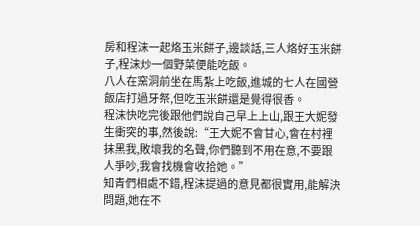房和程沫一起烙玉米餅子,邊談話,三人烙好玉米餅子,程沫炒一個野菜便能吃飯。
八人在窯洞前坐在馬紮上吃飯,進城的七人在國營飯店打過牙祭,但吃玉米餅還是覺得很香。
程沫快吃完後跟他們說自己早上上山,跟王大妮發生衝突的事,然後說:“王大妮不會甘心,會在村裡抹黑我,敗壞我的名聲,你們聽到不用在意,不要跟人爭吵,我會找機會收拾她。”
知青們相處不錯,程沫提過的意見都很實用,能解決問題,她在不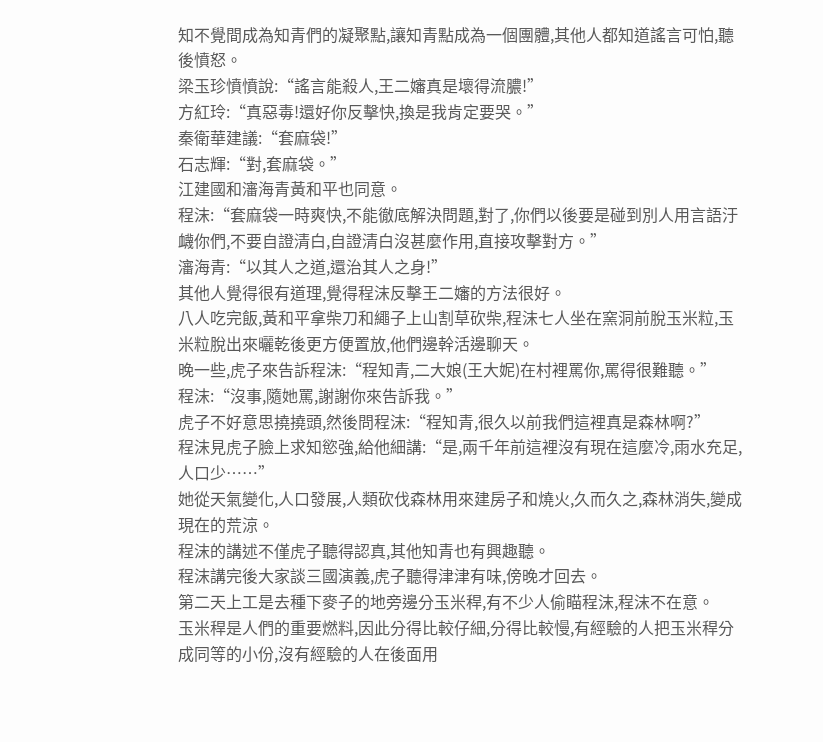知不覺間成為知青們的凝聚點,讓知青點成為一個團體,其他人都知道謠言可怕,聽後憤怒。
梁玉珍憤憤說:“謠言能殺人,王二嬸真是壞得流膿!”
方紅玲:“真惡毒!還好你反擊快,換是我肯定要哭。”
秦衛華建議:“套麻袋!”
石志輝:“對,套麻袋。”
江建國和瀋海青黃和平也同意。
程沫:“套麻袋一時爽快,不能徹底解決問題,對了,你們以後要是碰到別人用言語汙衊你們,不要自證清白,自證清白沒甚麼作用,直接攻擊對方。”
瀋海青:“以其人之道,還治其人之身!”
其他人覺得很有道理,覺得程沫反擊王二嬸的方法很好。
八人吃完飯,黃和平拿柴刀和繩子上山割草砍柴,程沫七人坐在窯洞前脫玉米粒,玉米粒脫出來曬乾後更方便置放,他們邊幹活邊聊天。
晚一些,虎子來告訴程沫:“程知青,二大娘(王大妮)在村裡罵你,罵得很難聽。”
程沫:“沒事,隨她罵,謝謝你來告訴我。”
虎子不好意思撓撓頭,然後問程沫:“程知青,很久以前我們這裡真是森林啊?”
程沫見虎子臉上求知慾強,給他細講:“是,兩千年前這裡沒有現在這麼冷,雨水充足,人口少……”
她從天氣變化,人口發展,人類砍伐森林用來建房子和燒火,久而久之,森林消失,變成現在的荒涼。
程沫的講述不僅虎子聽得認真,其他知青也有興趣聽。
程沫講完後大家談三國演義,虎子聽得津津有味,傍晚才回去。
第二天上工是去種下麥子的地旁邊分玉米稈,有不少人偷瞄程沫,程沫不在意。
玉米稈是人們的重要燃料,因此分得比較仔細,分得比較慢,有經驗的人把玉米稈分成同等的小份,沒有經驗的人在後面用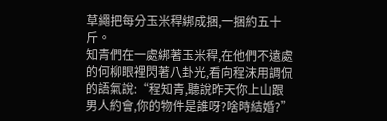草繩把每分玉米稈綁成捆,一捆約五十斤。
知青們在一處綁著玉米稈,在他們不遠處的何柳眼裡閃著八卦光,看向程沫用調侃的語氣說:“程知青,聽說昨天你上山跟男人約會,你的物件是誰呀?啥時結婚?”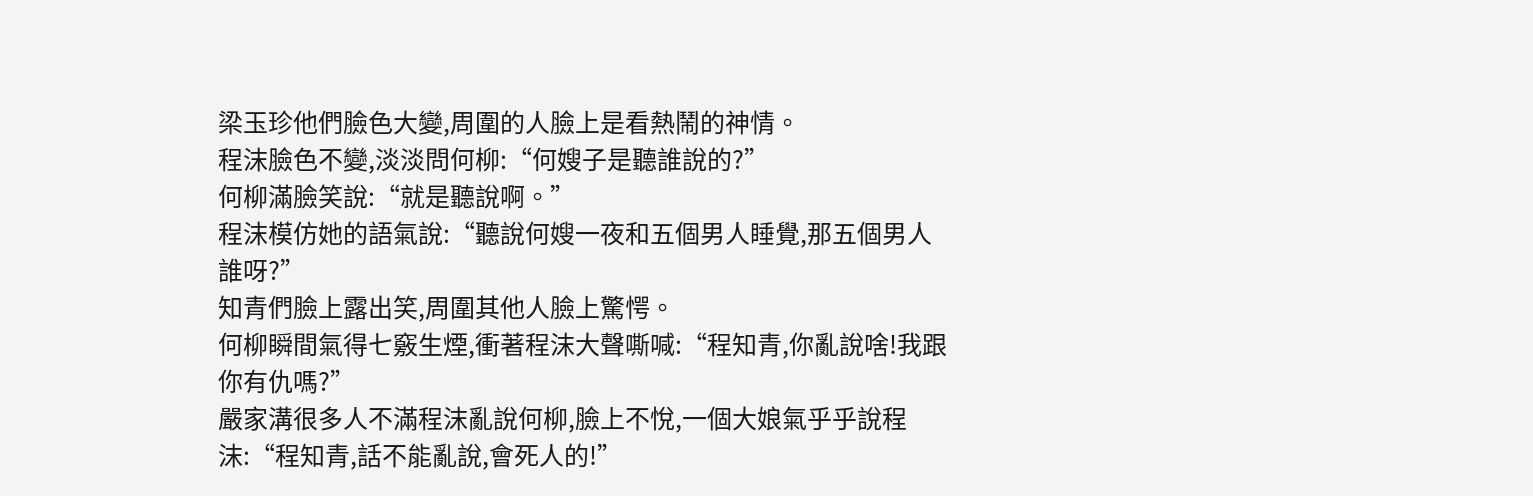梁玉珍他們臉色大變,周圍的人臉上是看熱鬧的神情。
程沫臉色不變,淡淡問何柳:“何嫂子是聽誰說的?”
何柳滿臉笑說:“就是聽說啊。”
程沫模仿她的語氣說:“聽說何嫂一夜和五個男人睡覺,那五個男人誰呀?”
知青們臉上露出笑,周圍其他人臉上驚愕。
何柳瞬間氣得七竅生煙,衝著程沫大聲嘶喊:“程知青,你亂說啥!我跟你有仇嗎?”
嚴家溝很多人不滿程沫亂說何柳,臉上不悅,一個大娘氣乎乎說程沫:“程知青,話不能亂說,會死人的!”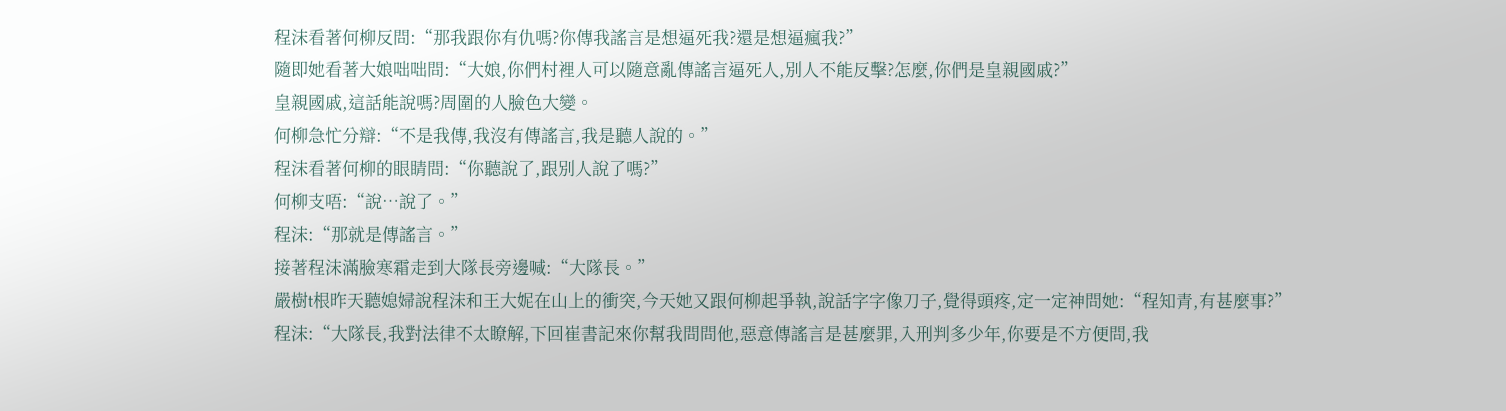程沫看著何柳反問:“那我跟你有仇嗎?你傳我謠言是想逼死我?還是想逼瘋我?”
隨即她看著大娘咄咄問:“大娘,你們村裡人可以隨意亂傳謠言逼死人,別人不能反擊?怎麼,你們是皇親國戚?”
皇親國戚,這話能說嗎?周圍的人臉色大變。
何柳急忙分辯:“不是我傳,我沒有傳謠言,我是聽人說的。”
程沫看著何柳的眼睛問:“你聽說了,跟別人說了嗎?”
何柳支唔:“說…說了。”
程沫:“那就是傳謠言。”
接著程沫滿臉寒霜走到大隊長旁邊喊:“大隊長。”
嚴樹t根昨天聽媳婦說程沫和王大妮在山上的衝突,今天她又跟何柳起爭執,說話字字像刀子,覺得頭疼,定一定神問她:“程知青,有甚麼事?”
程沫:“大隊長,我對法律不太瞭解,下回崔書記來你幫我問問他,惡意傳謠言是甚麼罪,入刑判多少年,你要是不方便問,我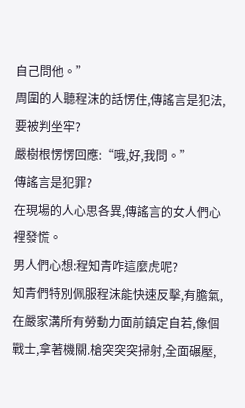自己問他。”
周圍的人聽程沫的話愣住,傳謠言是犯法,要被判坐牢?
嚴樹根愣愣回應:“哦,好,我問。”
傳謠言是犯罪?
在現場的人心思各異,傳謠言的女人們心裡發慌。
男人們心想:程知青咋這麼虎呢?
知青們特別佩服程沫能快速反擊,有膽氣,在嚴家溝所有勞動力面前鎮定自若,像個戰士,拿著機關.槍突突突掃射,全面碾壓,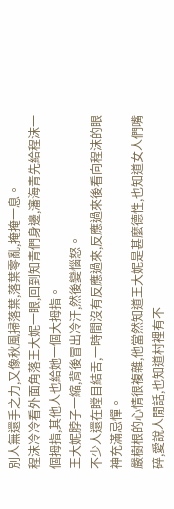別人無還手之力,又像秋風掃落葉,落葉零亂,掩掩一息。
程沫冷冷看外面角落王大妮一眼,回到知青們身邊,瀋海青先給程沫一個拇指,其他人也給她一個大拇指。
王大妮脖子一縮,背後冒出冷汗,然後變惱怒。
不少人還在瞠目結舌,一時間沒有反應過來,反應過來後看向程沫的眼神充滿忌憚。
嚴樹根的心情很複雜,他當然知道王大妮是甚麼德性,也知道女人們嘴碎,愛說人閒話,也知道村裡有不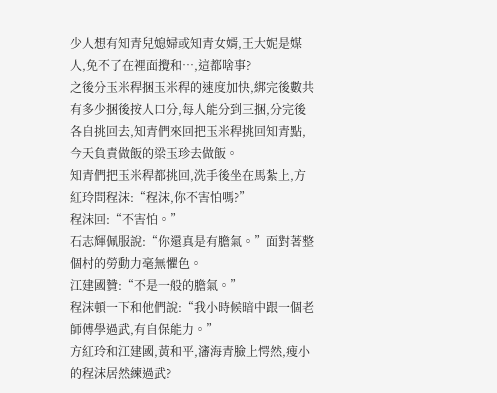少人想有知青兒媳婦或知青女婿,王大妮是媒人,免不了在裡面攪和…,這都啥事?
之後分玉米稈捆玉米稈的速度加快,綁完後數共有多少捆後按人口分,每人能分到三捆,分完後各自挑回去,知青們來回把玉米稈挑回知青點,今天負責做飯的梁玉珍去做飯。
知青們把玉米稈都挑回,洗手後坐在馬紮上,方紅玲問程沫:“程沫,你不害怕嗎?”
程沫回:“不害怕。”
石志輝佩服說:“你還真是有膽氣。”面對著整個村的勞動力毫無懼色。
江建國贊:“不是一般的膽氣。”
程沫頓一下和他們說:“我小時候暗中跟一個老師傅學過武,有自保能力。”
方紅玲和江建國,黃和平,瀋海青臉上愕然,瘦小的程沫居然練過武?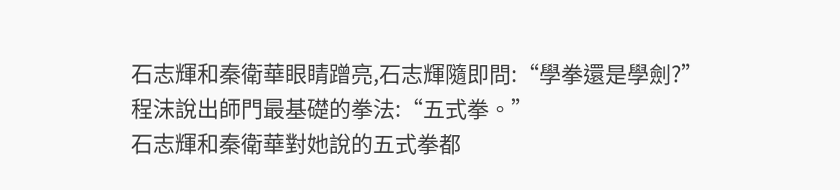石志輝和秦衛華眼睛蹭亮,石志輝隨即問:“學拳還是學劍?”
程沫說出師門最基礎的拳法:“五式拳。”
石志輝和秦衛華對她說的五式拳都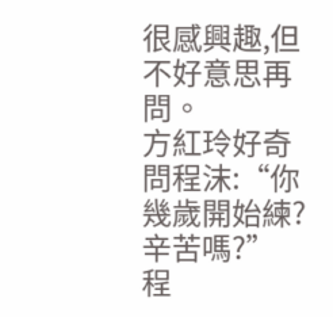很感興趣,但不好意思再問。
方紅玲好奇問程沫:“你幾歲開始練?辛苦嗎?”
程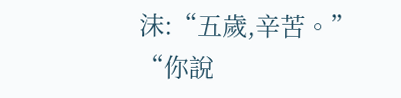沫:“五歲,辛苦。”
“你說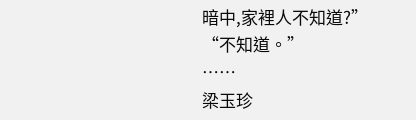暗中,家裡人不知道?”
“不知道。”
……
梁玉珍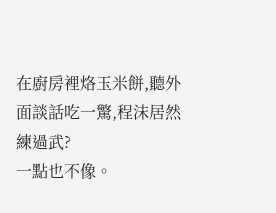在廚房裡烙玉米餅,聽外面談話吃一驚,程沫居然練過武?
一點也不像。